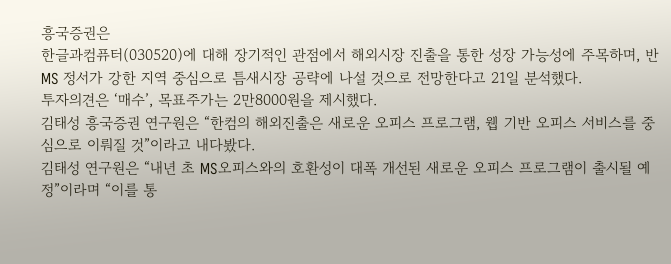흥국증권은
한글과컴퓨터(030520)에 대해 장기적인 관점에서 해외시장 진출을 통한 성장 가능성에 주목하며, 반 MS 정서가 강한 지역 중심으로 틈새시장 공략에 나설 것으로 전망한다고 21일 분석했다.
투자의견은 ‘매수’, 목표주가는 2만8000원을 제시했다.
김태성 흥국증권 연구원은 “한컴의 해외진출은 새로운 오피스 프로그램, 웹 기반 오피스 서비스를 중심으로 이뤄질 것”이라고 내다봤다.
김태성 연구원은 “내년 초 MS오피스와의 호환성이 대폭 개선된 새로운 오피스 프로그램이 출시될 예정”이라며 “이를 통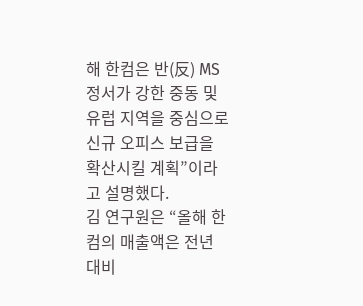해 한컴은 반(反) MS 정서가 강한 중동 및 유럽 지역을 중심으로 신규 오피스 보급을 확산시킬 계획”이라고 설명했다.
김 연구원은 “올해 한컴의 매출액은 전년 대비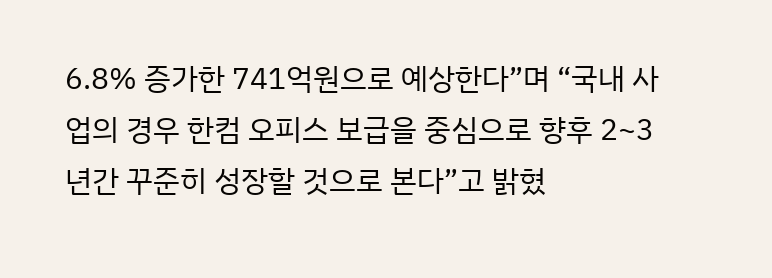6.8% 증가한 741억원으로 예상한다”며 “국내 사업의 경우 한컴 오피스 보급을 중심으로 향후 2~3년간 꾸준히 성장할 것으로 본다”고 밝혔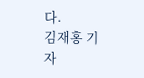다.
김재홍 기자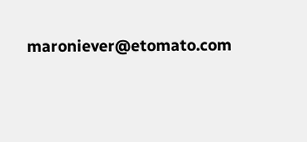maroniever@etomato.com